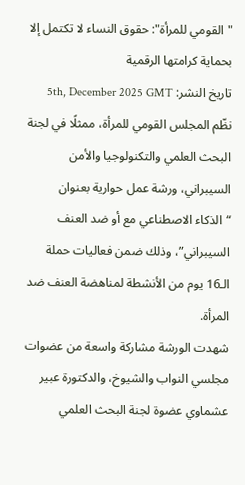"القومي للمرأة": حقوق النساء لا تكتمل إلا بحماية كرامتها الرقمية
تاريخ النشر: 5th, December 2025 GMT
نظّم المجلس القومي للمرأة، ممثلًا في لجنة البحث العلمي والتكنولوجيا والأمن السيبراني، ورشة عمل حوارية بعنوان “الذكاء الاصطناعي مع أو ضد العنف السيبراني”، وذلك ضمن فعاليات حملة الـ16 يوم من الأنشطة لمناهضة العنف ضد المرأة.
شهدت الورشة مشاركة واسعة من عضوات مجلسي النواب والشيوخ، والدكتورة عبير عشماوي عضوة لجنة البحث العلمي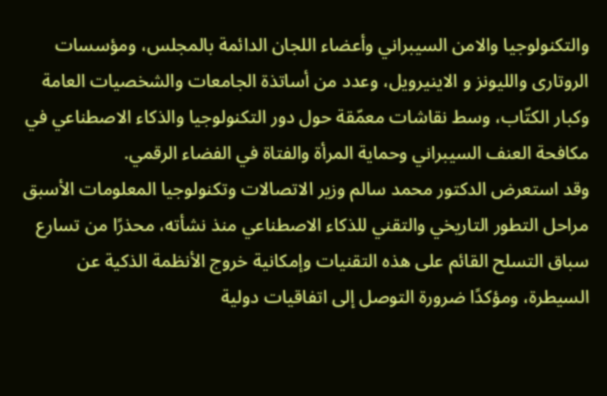والتكنولوجيا والامن السيبراني وأعضاء اللجان الدائمة بالمجلس، ومؤسسات الروتارى والليونز و الاينيرويل، وعدد من أساتذة الجامعات والشخصيات العامة وكبار الكتّاب، وسط نقاشات معمّقة حول دور التكنولوجيا والذكاء الاصطناعي في مكافحة العنف السيبراني وحماية المرأة والفتاة في الفضاء الرقمي.
وقد استعرض الدكتور محمد سالم وزير الاتصالات وتكنولوجيا المعلومات الأسبق مراحل التطور التاريخي والتقني للذكاء الاصطناعي منذ نشأته، محذرًا من تسارع سباق التسلح القائم على هذه التقنيات وإمكانية خروج الأنظمة الذكية عن السيطرة، ومؤكدًا ضرورة التوصل إلى اتفاقيات دولية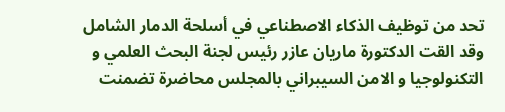تحد من توظيف الذكاء الاصطناعي في أسلحة الدمار الشامل
وقد القت الدكتورة ماريان عازر رئيس لجنة البحث العلمي و التكنولوجيا و الامن السيبراني بالمجلس محاضرة تضمنت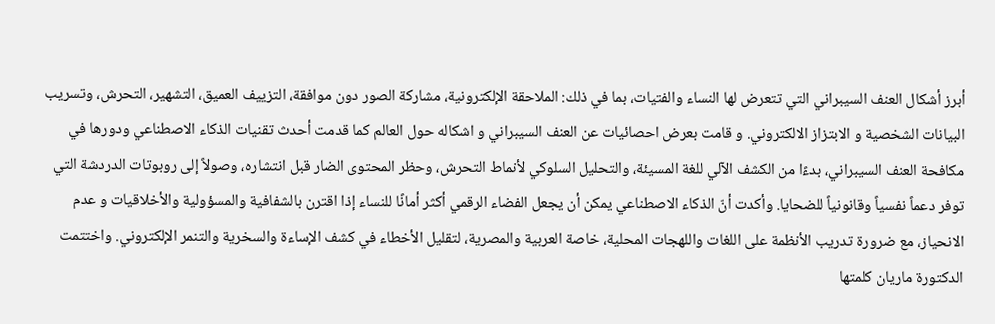أبرز أشكال العنف السيبراني التي تتعرض لها النساء والفتيات، بما في ذلك: الملاحقة الإلكترونية، مشاركة الصور دون موافقة، التزييف العميق، التشهير، التحرش، وتسريب البيانات الشخصية و الابتزاز الالكتروني. و قامت بعرض احصائيات عن العنف السيبراني و اشكاله حول العالم كما قدمت أحدث تقنيات الذكاء الاصطناعي ودورها في مكافحة العنف السيبراني، بدءًا من الكشف الآلي للغة المسيئة، والتحليل السلوكي لأنماط التحرش، وحظر المحتوى الضار قبل انتشاره، وصولاً إلى روبوتات الدردشة التي توفر دعماً نفسياً وقانونياً للضحايا. وأكدت أنّ الذكاء الاصطناعي يمكن أن يجعل الفضاء الرقمي أكثر أمانًا للنساء إذا اقترن بالشفافية والمسؤولية والأخلاقيات و عدم الانحياز، مع ضرورة تدريب الأنظمة على اللغات واللهجات المحلية، خاصة العربية والمصرية، لتقليل الأخطاء في كشف الإساءة والسخرية والتنمر الإلكتروني. واختتمت الدكتورة ماريان كلمتها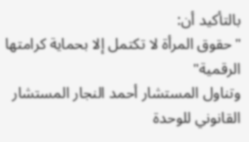بالتأكيد أن:
"حقوق المرأة لا تكتمل إلا بحماية كرامتها الرقمية"
وتناول المستشار أحمد النجار المستشار القانوني للوحدة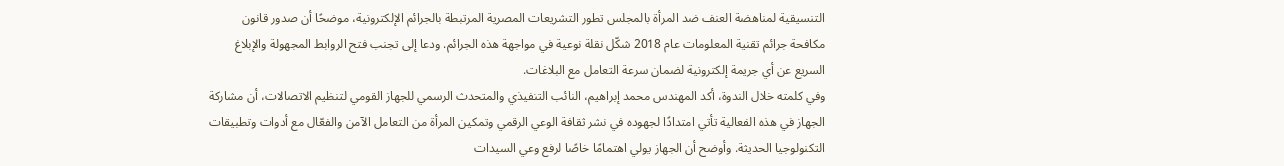التنسيقية لمناهضة العنف ضد المرأة بالمجلس تطور التشريعات المصرية المرتبطة بالجرائم الإلكترونية، موضحًا أن صدور قانون مكافحة جرائم تقنية المعلومات عام 2018 شكّل نقلة نوعية في مواجهة هذه الجرائم. ودعا إلى تجنب فتح الروابط المجهولة والإبلاغ السريع عن أي جريمة إلكترونية لضمان سرعة التعامل مع البلاغات.
وفي كلمته خلال الندوة، أكد المهندس محمد إبراهيم، النائب التنفيذي والمتحدث الرسمي للجهاز القومي لتنظيم الاتصالات، أن مشاركة الجهاز في هذه الفعالية تأتي امتدادًا لجهوده في نشر ثقافة الوعي الرقمي وتمكين المرأة من التعامل الآمن والفعّال مع أدوات وتطبيقات التكنولوجيا الحديثة. وأوضح أن الجهاز يولي اهتمامًا خاصًا لرفع وعي السيدات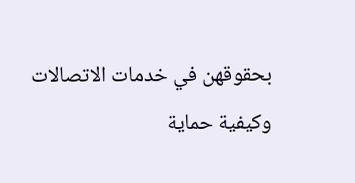بحقوقهن في خدمات الاتصالات وكيفية حماية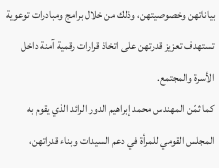بياناتهن وخصوصيتهن، وذلك من خلال برامج ومبادرات توعوية تستهدف تعزيز قدرتهن على اتخاذ قرارات رقمية آمنة داخل الأسرة والمجتمع.
كما ثمّن المهندس محمد إبراهيم الدور الرائد الذي يقوم به المجلس القومي للمرأة في دعم السيدات وبناء قدراتهن،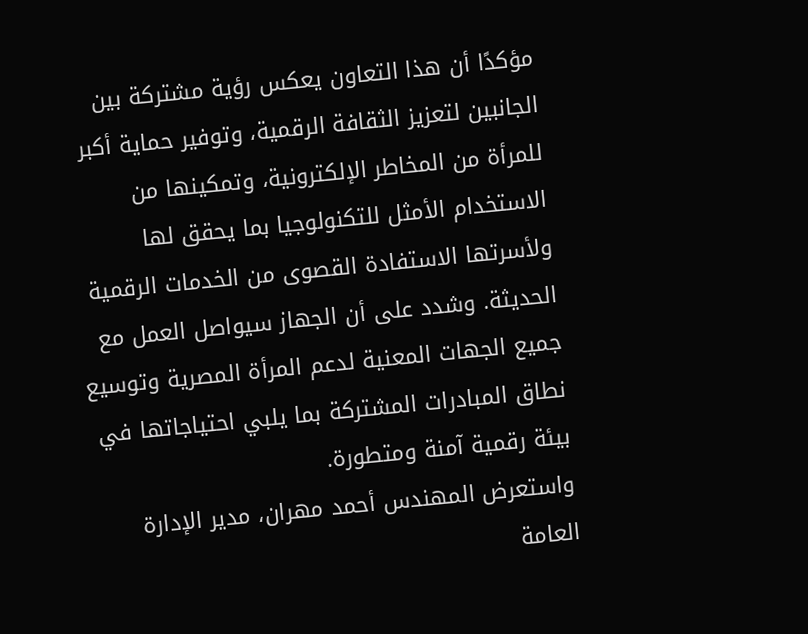مؤكدًا أن هذا التعاون يعكس رؤية مشتركة بين الجانبين لتعزيز الثقافة الرقمية، وتوفير حماية أكبر للمرأة من المخاطر الإلكترونية، وتمكينها من الاستخدام الأمثل للتكنولوجيا بما يحقق لها ولأسرتها الاستفادة القصوى من الخدمات الرقمية الحديثة. وشدد على أن الجهاز سيواصل العمل مع جميع الجهات المعنية لدعم المرأة المصرية وتوسيع نطاق المبادرات المشتركة بما يلبي احتياجاتها في بيئة رقمية آمنة ومتطورة.
واستعرض المهندس أحمد مهران، مدير الإدارة العامة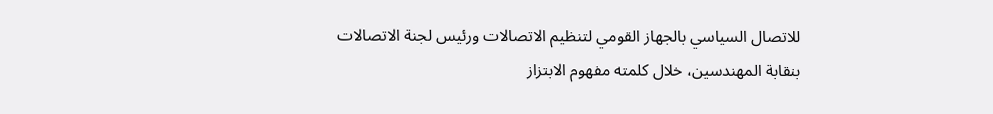للاتصال السياسي بالجهاز القومي لتنظيم الاتصالات ورئيس لجنة الاتصالات بنقابة المهندسين، خلال كلمته مفهوم الابتزاز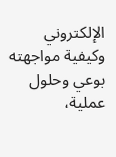الإلكتروني وكيفية مواجهته بوعي وحلول عملية،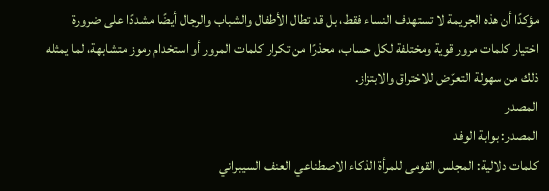مؤكدًا أن هذه الجريمة لا تستهدف النساء فقط، بل قد تطال الأطفال والشباب والرجال أيضًا مشددًا على ضرورة اختيار كلمات مرور قوية ومختلفة لكل حساب، محذرًا من تكرار كلمات المرور أو استخدام رموز متشابهة، لما يمثله ذلك من سهولة التعرّض للاختراق والابتزاز.
المصدر
المصدر: بوابة الوفد
كلمات دلالية: المجلس القومى للمرأة الذكاء الاصطناعي العنف السيبراني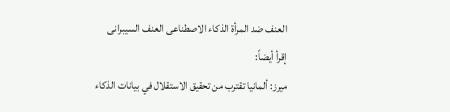العنف ضد المرأة الذکاء الاصطناعی العنف السیبرانی
إقرأ أيضاً:
ميرز: ألمانيا تقترب من تحقيق الاستقلال في بيانات الذكاء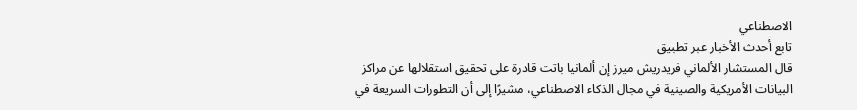الاصطناعي
تابع أحدث الأخبار عبر تطبيق
قال المستشار الألماني فريدريش ميرز إن ألمانيا باتت قادرة على تحقيق استقلالها عن مراكز البيانات الأمريكية والصينية في مجال الذكاء الاصطناعي، مشيرًا إلى أن التطورات السريعة في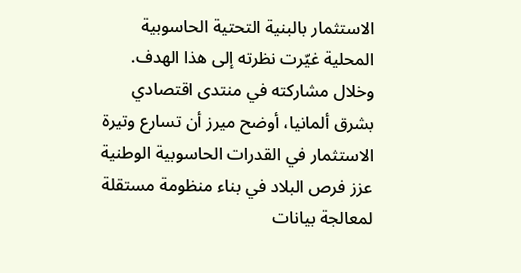الاستثمار بالبنية التحتية الحاسوبية المحلية غيّرت نظرته إلى هذا الهدف.
وخلال مشاركته في منتدى اقتصادي بشرق ألمانيا، أوضح ميرز أن تسارع وتيرة الاستثمار في القدرات الحاسوبية الوطنية عزز فرص البلاد في بناء منظومة مستقلة لمعالجة بيانات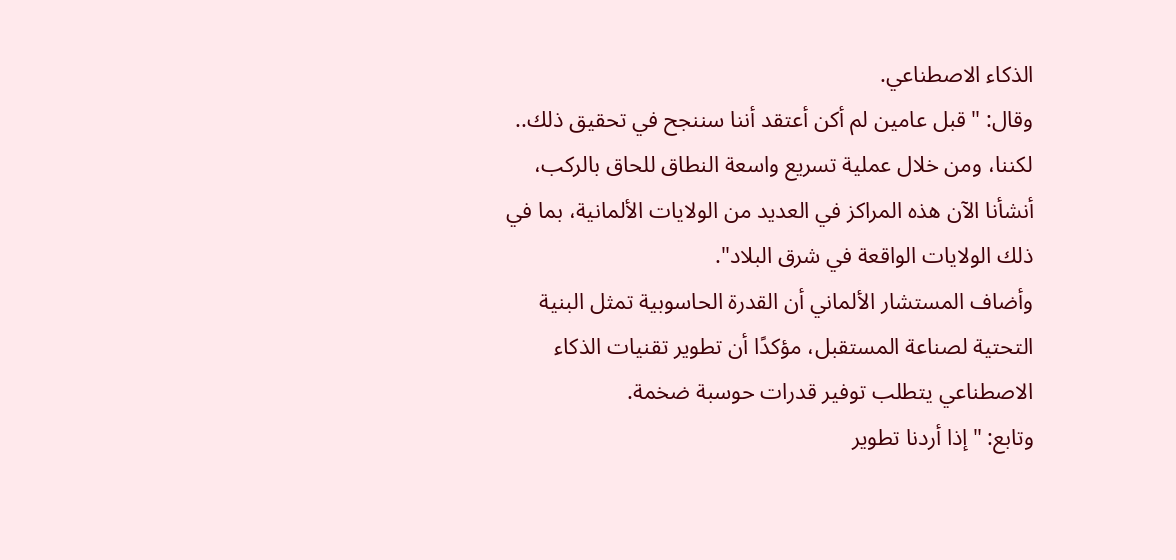الذكاء الاصطناعي.
وقال: "قبل عامين لم أكن أعتقد أننا سننجح في تحقيق ذلك.. لكننا، ومن خلال عملية تسريع واسعة النطاق للحاق بالركب، أنشأنا الآن هذه المراكز في العديد من الولايات الألمانية، بما في ذلك الولايات الواقعة في شرق البلاد".
وأضاف المستشار الألماني أن القدرة الحاسوبية تمثل البنية التحتية لصناعة المستقبل، مؤكدًا أن تطوير تقنيات الذكاء الاصطناعي يتطلب توفير قدرات حوسبة ضخمة.
وتابع: "إذا أردنا تطوير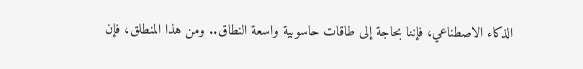الذكاء الاصطناعي، فإننا بحاجة إلى طاقات حاسوبية واسعة النطاق.. ومن هذا المنطلق، فإن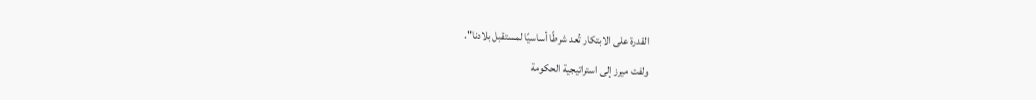القدرة على الابتكار تُعد شرطًا أساسيًا لمستقبل بلادنا".
ولفت ميرز إلى استراتيجية الحكومة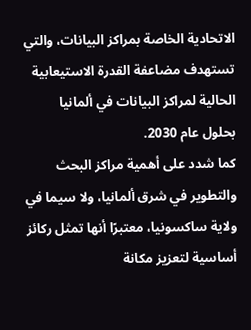الاتحادية الخاصة بمراكز البيانات، والتي تستهدف مضاعفة القدرة الاستيعابية الحالية لمراكز البيانات في ألمانيا بحلول عام 2030.
كما شدد على أهمية مراكز البحث والتطوير في شرق ألمانيا، ولا سيما في ولاية ساكسونيا، معتبرًا أنها تمثل ركائز أساسية لتعزيز مكانة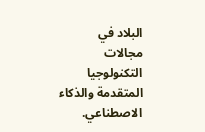البلاد في مجالات التكنولوجيا المتقدمة والذكاء الاصطناعي.